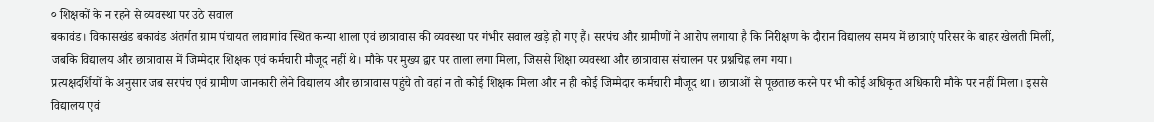० शिक्षकों के न रहने से व्यवस्था पर उठे सवाल
बकावंड। विकासखंड बकावंड अंतर्गत ग्राम पंचायत लावागांव स्थित कन्या शाला एवं छात्रावास की व्यवस्था पर गंभीर सवाल खड़े हो गए हैं। सरपंच और ग्रामीणों ने आरोप लगाया है कि निरीक्षण के दौरान विद्यालय समय में छात्राएं परिसर के बाहर खेलती मिलीं, जबकि विद्यालय और छात्रावास में जिम्मेदार शिक्षक एवं कर्मचारी मौजूद नहीं थे। मौके पर मुख्य द्वार पर ताला लगा मिला, जिससे शिक्षा व्यवस्था और छात्रावास संचालन पर प्रश्नचिह्न लग गया।
प्रत्यक्षदर्शियों के अनुसार जब सरपंच एवं ग्रामीण जानकारी लेने विद्यालय और छात्रावास पहुंचे तो वहां न तो कोई शिक्षक मिला और न ही कोई जिम्मेदार कर्मचारी मौजूद था। छात्राओं से पूछताछ करने पर भी कोई अधिकृत अधिकारी मौके पर नहीं मिला। इससे विद्यालय एवं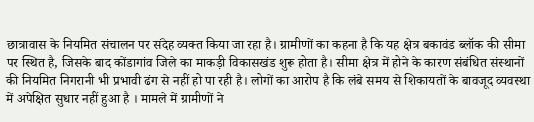छात्रावास के नियमित संचालन पर संदेह व्यक्त किया जा रहा है। ग्रामीणों का कहना है कि यह क्षेत्र बकावंड ब्लॉक की सीमा पर स्थित है, जिसके बाद कोंडागांव जिले का माकड़ी विकासखंड शुरू होता है। सीमा क्षेत्र में होने के कारण संबंधित संस्थानों की नियमित निगरानी भी प्रभावी ढंग से नहीं हो पा रही है। लोगों का आरोप है कि लंबे समय से शिकायतों के बावजूद व्यवस्था में अपेक्षित सुधार नहीं हुआ है । मामले में ग्रामीणों ने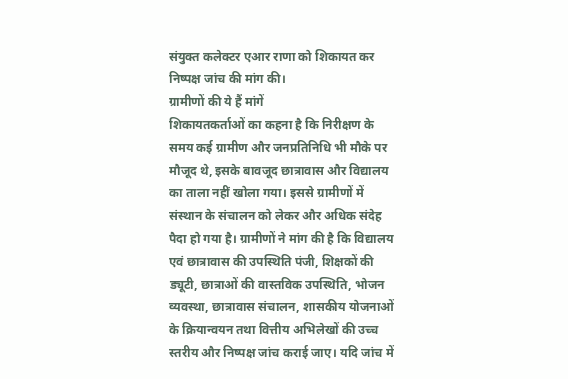संयुक्त कलेक्टर एआर राणा को शिकायत कर निष्पक्ष जांच की मांग की।
ग्रामीणों की ये हैं मांगें
शिकायतकर्ताओं का कहना है कि निरीक्षण के समय कई ग्रामीण और जनप्रतिनिधि भी मौके पर मौजूद थे, इसके बावजूद छात्रावास और विद्यालय का ताला नहीं खोला गया। इससे ग्रामीणों में संस्थान के संचालन को लेकर और अधिक संदेह पैदा हो गया है। ग्रामीणों ने मांग की है कि विद्यालय एवं छात्रावास की उपस्थिति पंजी, शिक्षकों की ड्यूटी, छात्राओं की वास्तविक उपस्थिति, भोजन व्यवस्था, छात्रावास संचालन, शासकीय योजनाओं के क्रियान्वयन तथा वित्तीय अभिलेखों की उच्च स्तरीय और निष्पक्ष जांच कराई जाए। यदि जांच में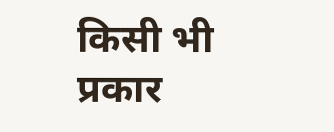किसी भी प्रकार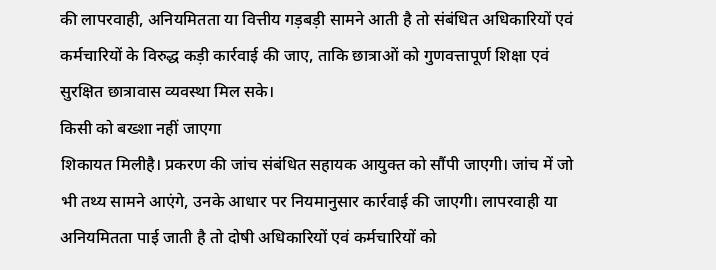की लापरवाही, अनियमितता या वित्तीय गड़बड़ी सामने आती है तो संबंधित अधिकारियों एवं कर्मचारियों के विरुद्ध कड़ी कार्रवाई की जाए, ताकि छात्राओं को गुणवत्तापूर्ण शिक्षा एवं सुरक्षित छात्रावास व्यवस्था मिल सके।
किसी को बख्शा नहीं जाएगा
शिकायत मिलीहै। प्रकरण की जांच संबंधित सहायक आयुक्त को सौंपी जाएगी। जांच में जो भी तथ्य सामने आएंगे, उनके आधार पर नियमानुसार कार्रवाई की जाएगी। लापरवाही या अनियमितता पाई जाती है तो दोषी अधिकारियों एवं कर्मचारियों को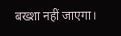बख्शा नहीं जाएगा।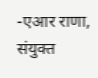-एआर राणा,
संयुक्त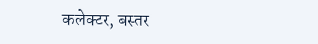कलेक्टर, बस्तर